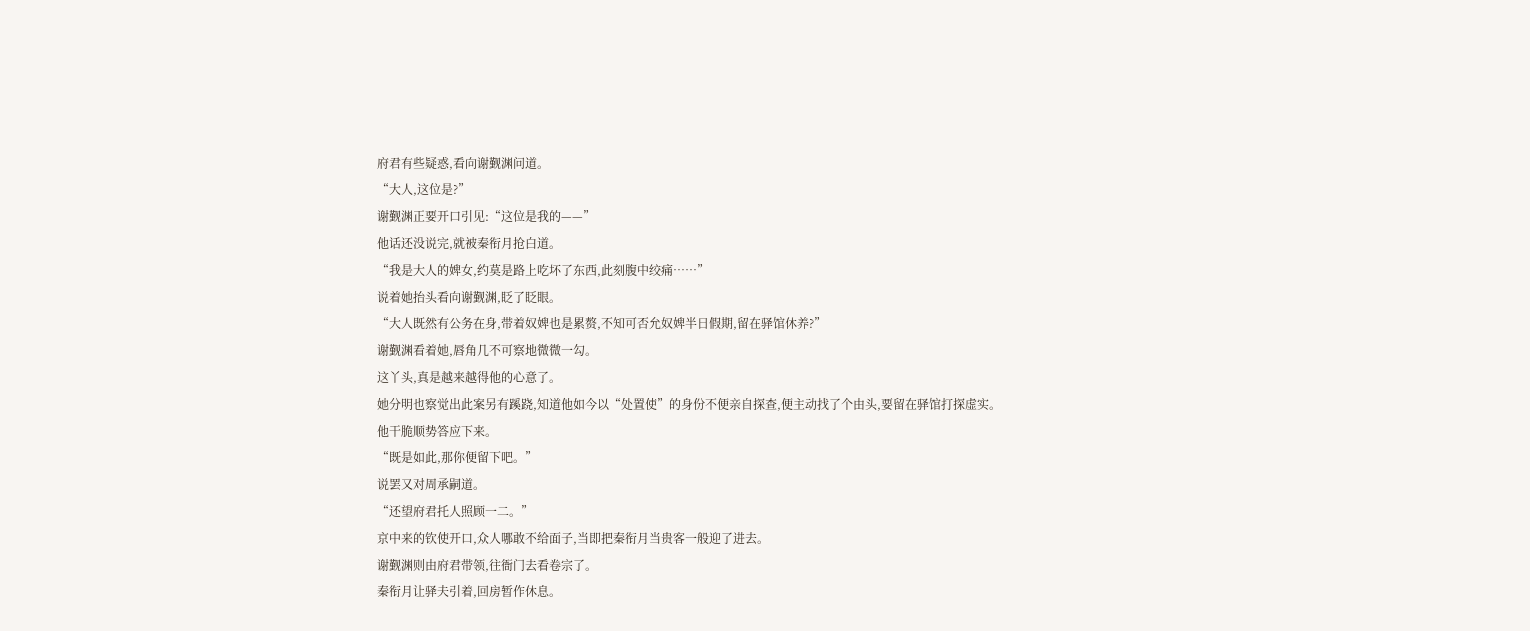府君有些疑惑,看向谢觐渊问道。
“大人,这位是?”
谢觐渊正要开口引见:“这位是我的——”
他话还没说完,就被秦衔月抢白道。
“我是大人的婢女,约莫是路上吃坏了东西,此刻腹中绞痛……”
说着她抬头看向谢觐渊,眨了眨眼。
“大人既然有公务在身,带着奴婢也是累赘,不知可否允奴婢半日假期,留在驿馆休养?”
谢觐渊看着她,唇角几不可察地微微一勾。
这丫头,真是越来越得他的心意了。
她分明也察觉出此案另有蹊跷,知道他如今以“处置使”的身份不便亲自探查,便主动找了个由头,要留在驿馆打探虚实。
他干脆顺势答应下来。
“既是如此,那你便留下吧。”
说罢又对周承嗣道。
“还望府君托人照顾一二。”
京中来的钦使开口,众人哪敢不给面子,当即把秦衔月当贵客一般迎了进去。
谢觐渊则由府君带领,往衙门去看卷宗了。
秦衔月让驿夫引着,回房暂作休息。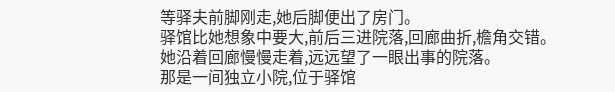等驿夫前脚刚走,她后脚便出了房门。
驿馆比她想象中要大,前后三进院落,回廊曲折,檐角交错。
她沿着回廊慢慢走着,远远望了一眼出事的院落。
那是一间独立小院,位于驿馆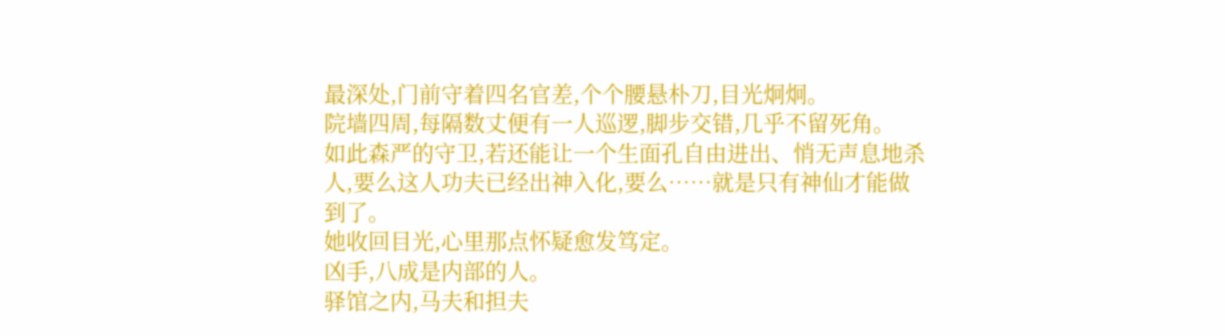最深处,门前守着四名官差,个个腰悬朴刀,目光炯炯。
院墙四周,每隔数丈便有一人巡逻,脚步交错,几乎不留死角。
如此森严的守卫,若还能让一个生面孔自由进出、悄无声息地杀人,要么这人功夫已经出神入化,要么……就是只有神仙才能做到了。
她收回目光,心里那点怀疑愈发笃定。
凶手,八成是内部的人。
驿馆之内,马夫和担夫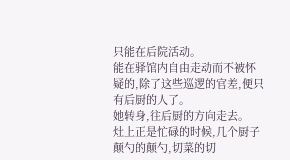只能在后院活动。
能在驿馆内自由走动而不被怀疑的,除了这些巡逻的官差,便只有后厨的人了。
她转身,往后厨的方向走去。
灶上正是忙碌的时候,几个厨子颠勺的颠勺,切菜的切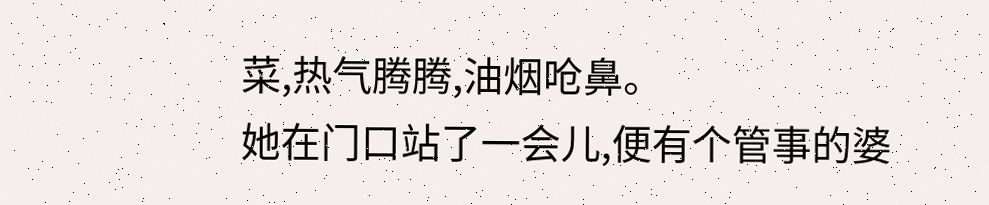菜,热气腾腾,油烟呛鼻。
她在门口站了一会儿,便有个管事的婆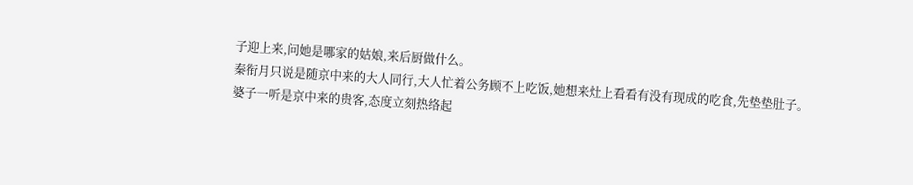子迎上来,问她是哪家的姑娘,来后厨做什么。
秦衔月只说是随京中来的大人同行,大人忙着公务顾不上吃饭,她想来灶上看看有没有现成的吃食,先垫垫肚子。
婆子一听是京中来的贵客,态度立刻热络起